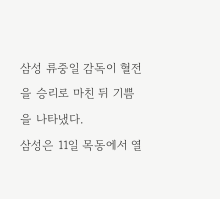삼성 류중일 감독이 혈전을 승리로 마친 뒤 기쁨을 나타냈다.
삼성은 11일 목동에서 열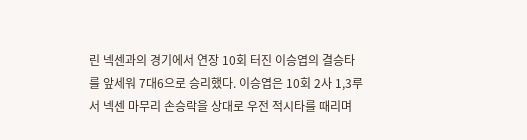린 넥센과의 경기에서 연장 10회 터진 이승엽의 결승타를 앞세워 7대6으로 승리했다. 이승엽은 10회 2사 1,3루서 넥센 마무리 손승락을 상대로 우전 적시타를 때리며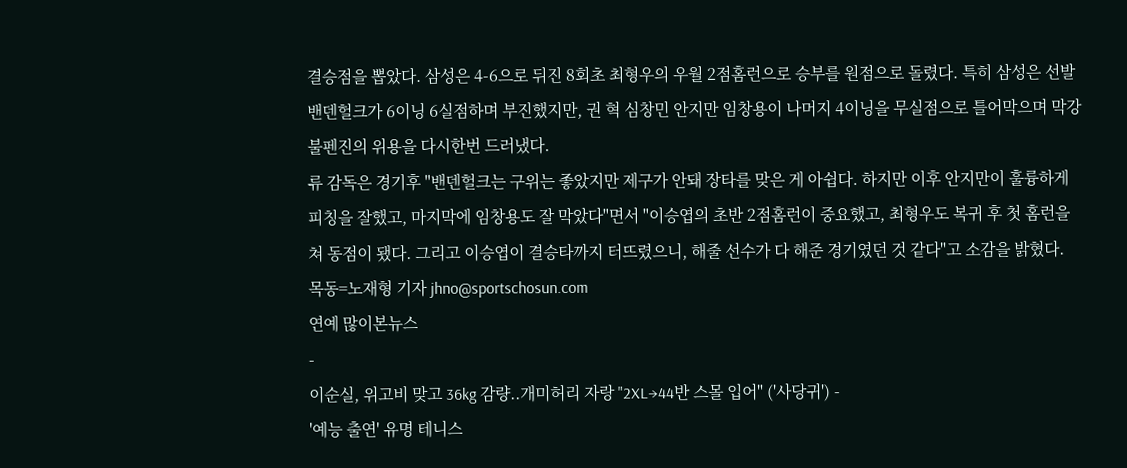결승점을 뽑았다. 삼성은 4-6으로 뒤진 8회초 최형우의 우월 2점홈런으로 승부를 원점으로 돌렸다. 특히 삼성은 선발 밴덴헐크가 6이닝 6실점하며 부진했지만, 권 혁 심창민 안지만 임창용이 나머지 4이닝을 무실점으로 틀어막으며 막강 불펜진의 위용을 다시한번 드러냈다.
류 감독은 경기후 "밴덴헐크는 구위는 좋았지만 제구가 안돼 장타를 맞은 게 아쉽다. 하지만 이후 안지만이 훌륭하게 피칭을 잘했고, 마지막에 임창용도 잘 막았다"면서 "이승엽의 초반 2점홈런이 중요했고, 최형우도 복귀 후 첫 홈런을 쳐 동점이 됐다. 그리고 이승엽이 결승타까지 터뜨렸으니, 해줄 선수가 다 해준 경기였던 것 같다"고 소감을 밝혔다.
목동=노재형 기자 jhno@sportschosun.com
연예 많이본뉴스
-
이순실, 위고비 맞고 36kg 감량..개미허리 자랑 "2XL→44반 스몰 입어" ('사당귀') -
'예능 출연' 유명 테니스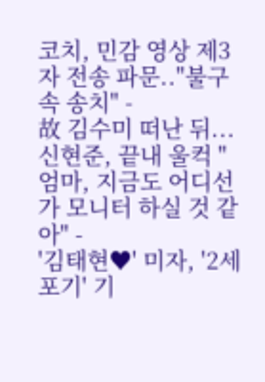코치, 민감 영상 제3자 전송 파문.."불구속 송치" -
故 김수미 떠난 뒤...신현준, 끝내 울컥 "엄마, 지금도 어디선가 모니터 하실 것 같아" -
'김태현♥' 미자, '2세 포기' 기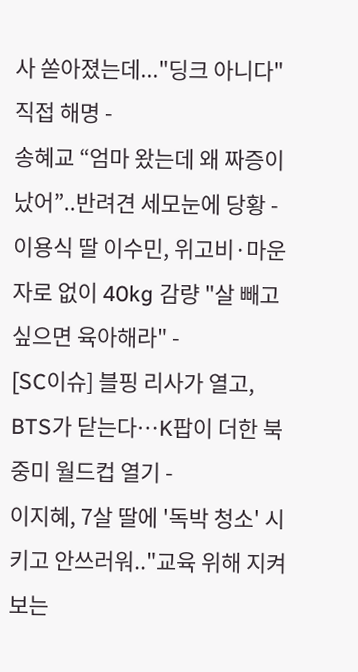사 쏟아졌는데..."딩크 아니다" 직접 해명 -
송혜교 “엄마 왔는데 왜 짜증이 났어”..반려견 세모눈에 당황 -
이용식 딸 이수민, 위고비·마운자로 없이 40kg 감량 "살 빼고 싶으면 육아해라" -
[SC이슈] 블핑 리사가 열고, BTS가 닫는다…K팝이 더한 북중미 월드컵 열기 -
이지혜, 7살 딸에 '독박 청소' 시키고 안쓰러워.."교육 위해 지켜보는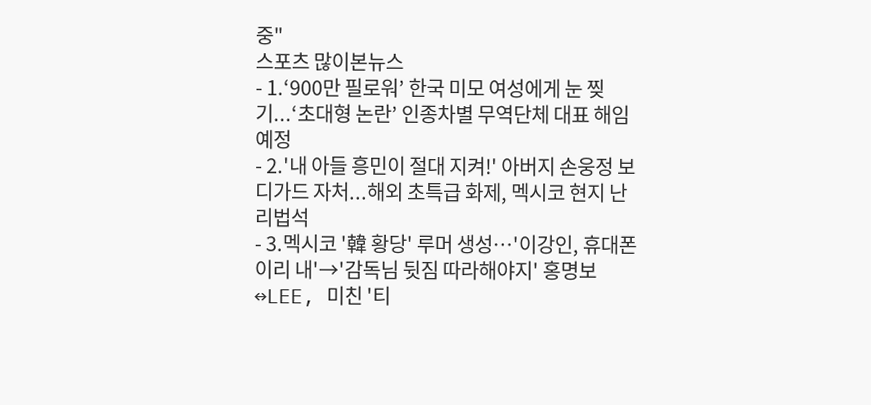중"
스포츠 많이본뉴스
- 1.‘900만 필로워’ 한국 미모 여성에게 눈 찢기...‘초대형 논란’ 인종차별 무역단체 대표 해임 예정
- 2.'내 아들 흥민이 절대 지켜!' 아버지 손웅정 보디가드 자처...해외 초특급 화제, 멕시코 현지 난리법석
- 3.멕시코 '韓 황당' 루머 생성…'이강인, 휴대폰 이리 내'→'감독님 뒷짐 따라해야지' 홍명보↔LEE, 미친 '티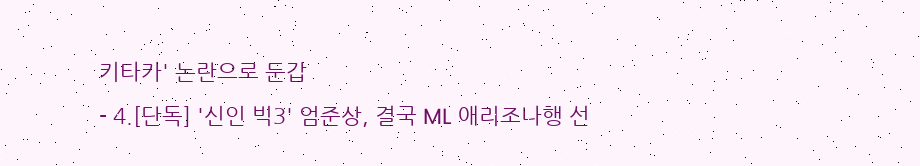키타카' 논란으로 둔갑
- 4.[단독] '신인 빅3' 엄준상, 결국 ML 애리조나행 선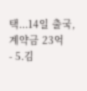택...14일 출국, 계약금 23억
- 5.김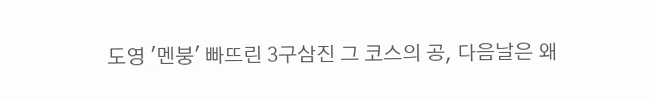도영 '멘붕' 빠뜨린 3구삼진 그 코스의 공, 다음날은 왜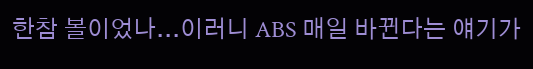한참 볼이었나...이러니 ABS 매일 바뀐다는 얘기가